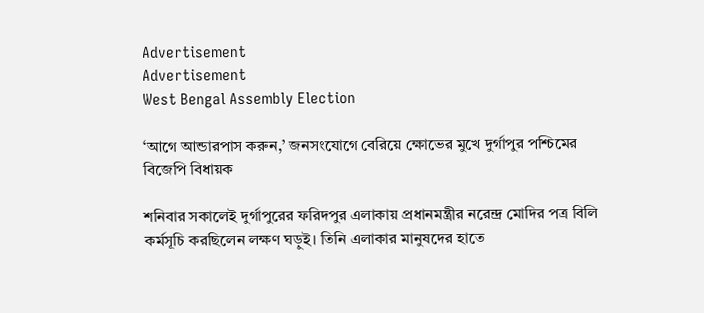Advertisement
Advertisement
West Bengal Assembly Election

‘আগে আন্ডারপাস করুন,’ জনসংযোগে বেরিয়ে ক্ষোভের মুখে দুর্গাপুর পশ্চিমের বিজেপি বিধায়ক

শনিবার সকালেই দুর্গাপুরের ফরিদপুর এলাকায় প্রধানমন্ত্রীর নরেন্দ্র মোদির পত্র বিলি কর্মসূচি করছিলেন লক্ষণ ঘড়ুই। তিনি এলাকার মানুষদের হাতে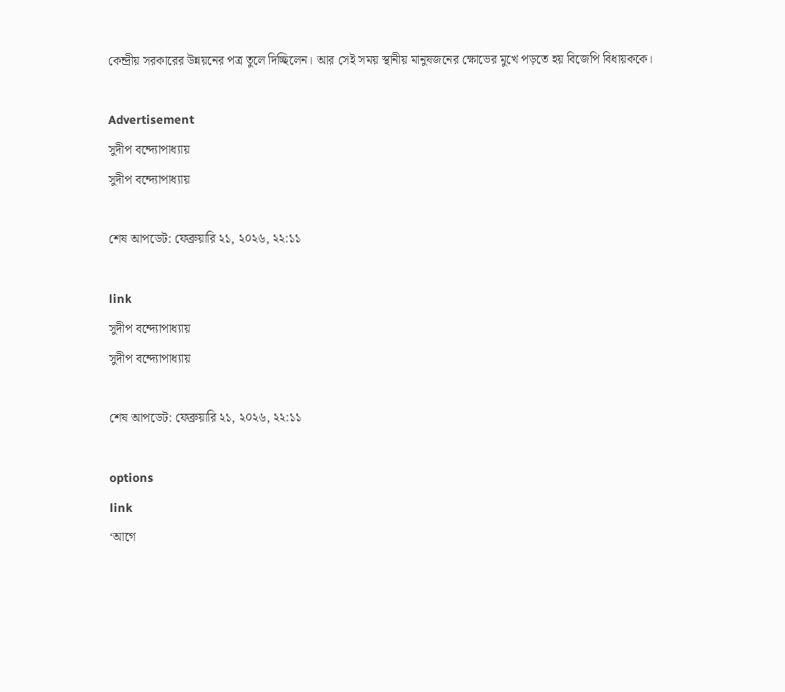কেন্দ্রীয় সরকারের উন্নয়নের পত্র তুলে দিচ্ছিলেন। আর সেই সময় স্থানীয় মানুষজনের ক্ষোভের মুখে পড়তে হয় বিজেপি বিধায়ককে।

Advertisement
সুদীপ বন্দ্যোপাধ্যায়
সুদীপ বন্দ্যোপাধ্যায়

শেষ আপডেট: ফেব্রুয়ারি ২১, ২০২৬, ২২:১১

link
সুদীপ বন্দ্যোপাধ্যায়
সুদীপ বন্দ্যোপাধ্যায়

শেষ আপডেট: ফেব্রুয়ারি ২১, ২০২৬, ২২:১১

options
link
‘আগে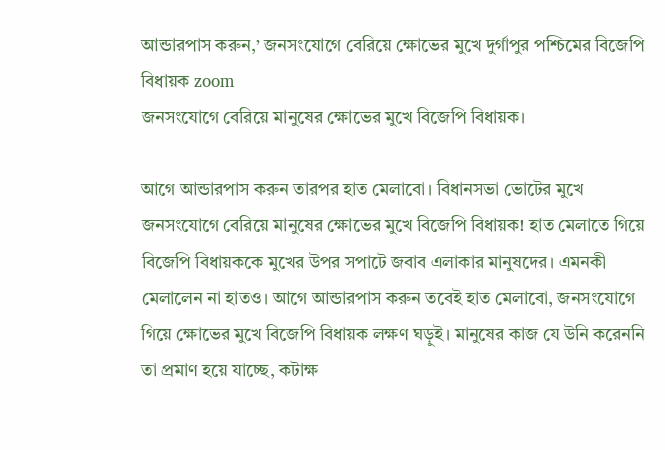আন্ডারপাস করুন,’ জনসংযোগে বেরিয়ে ক্ষোভের মুখে দুর্গাপুর পশ্চিমের বিজেপি বিধায়ক zoom
জনসংযোগে বেরিয়ে মানুষের ক্ষোভের মুখে বিজেপি বিধায়ক।

আগে আন্ডারপাস করুন তারপর হাত মেলাবো। বিধানসভা ভোটের মুখে জনসংযোগে বেরিয়ে মানুষের ক্ষোভের মুখে বিজেপি বিধায়ক! হাত মেলাতে গিয়ে বিজেপি বিধায়ককে মুখের উপর সপাটে জবাব এলাকার মানুষদের। এমনকী মেলালেন না হাতও। আগে আন্ডারপাস করুন তবেই হাত মেলাবো, জনসংযোগে গিয়ে ক্ষোভের মুখে বিজেপি বিধায়ক লক্ষণ ঘড়ুই। মানুষের কাজ যে উনি করেননি তা প্রমাণ হয়ে যাচ্ছে, কটাক্ষ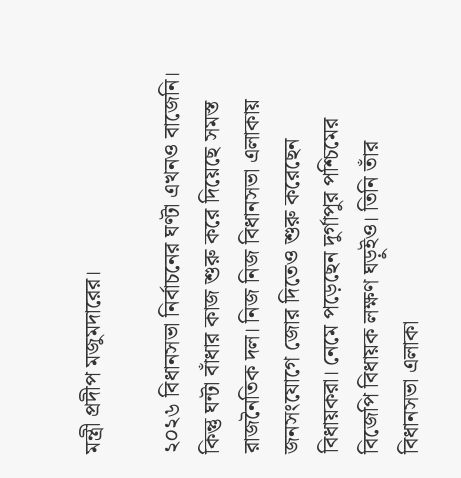মন্ত্রী প্রদীপ মজুমদারের।

২০২৬ বিধানসভা নির্বাচনের ঘণ্টা এখনও বাজেনি। কিন্তু ঘন্টা বাঁধার কাজ শুরু করে দিয়েছে সমস্ত রাজনৈতিক দল। নিজ নিজ বিধানসভা এলাকায় জনসংযোগে জোর দিতেও শুরু করেছেন বিধায়করা। নেমে পড়েছেন দুর্গাপুর পশ্চিমের বিজেপি বিধায়ক লক্ষণ ঘড়ুইও। তিনি তাঁর বিধানসভা এলাকা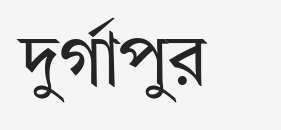দুর্গাপুর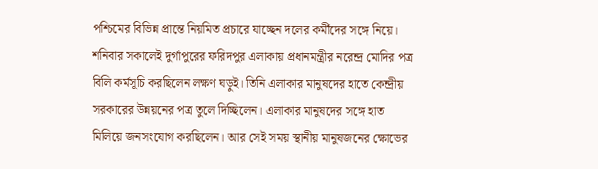পশ্চিমের বিভিন্ন প্রান্তে নিয়মিত প্রচারে যাচ্ছেন দলের কর্মীদের সঙ্গে নিয়ে। শনিবার সকালেই দুর্গাপুরের ফরিদপুর এলাকায় প্রধানমন্ত্রীর নরেন্দ্র মোদির পত্র বিলি কর্মসূচি করছিলেন লক্ষণ ঘড়ুই। তিনি এলাকার মানুষদের হাতে কেন্দ্রীয় সরকারের উন্নয়নের পত্র তুলে দিচ্ছিলেন। এলাকার মানুষদের সঙ্গে হাত মিলিয়ে জনসংযোগ করছিলেন। আর সেই সময় স্থানীয় মানুষজনের ক্ষোভের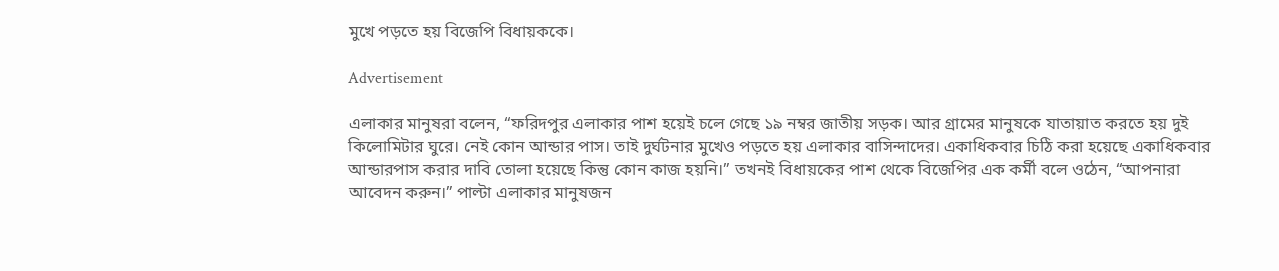মুখে পড়তে হয় বিজেপি বিধায়ককে।

Advertisement

এলাকার মানুষরা বলেন, “ফরিদপুর এলাকার পাশ হয়েই চলে গেছে ১৯ নম্বর জাতীয় সড়ক। আর গ্রামের মানুষকে যাতায়াত করতে হয় দুই কিলোমিটার ঘুরে। নেই কোন আন্ডার পাস। তাই দুর্ঘটনার মুখেও পড়তে হয় এলাকার বাসিন্দাদের। একাধিকবার চিঠি করা হয়েছে একাধিকবার আন্ডারপাস করার দাবি তোলা হয়েছে কিন্তু কোন কাজ হয়নি।” তখনই বিধায়কের পাশ থেকে বিজেপির এক কর্মী বলে ওঠেন, “আপনারা আবেদন করুন।” পাল্টা এলাকার মানুষজন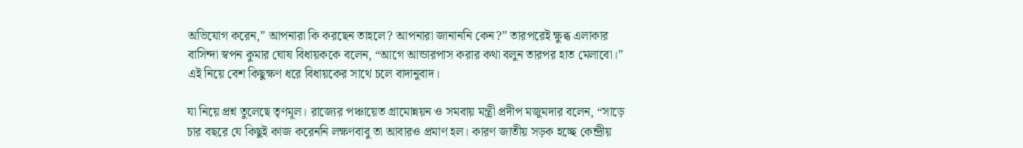অভিযোগ করেন,” আপনারা কি করছেন তাহলে? আপনারা জানাননি কেন?” তারপরেই ক্ষুব্ধ এলাকার বাসিন্দা স্বপন কুমার ঘোষ বিধায়ককে বলেন, “আগে আন্ডারপাস করার কথা বলুন তারপর হাত মেলাবো।” এই নিয়ে বেশ কিছুক্ষণ ধরে বিধায়কের সাথে চলে বাদানুবাদ।

যা নিয়ে প্রশ্ন তুলেছে তৃণমূল। রাজ্যের পঞ্চায়েত গ্রামোন্নয়ন ও সমবায় মন্ত্রী প্রদীপ মজুমদার বলেন, “সাড়ে চার বছরে যে কিছুই কাজ করেননি লক্ষণবাবু তা আবারও প্রমাণ হল। কারণ জাতীয় সড়ক হচ্ছে কেন্দ্রীয়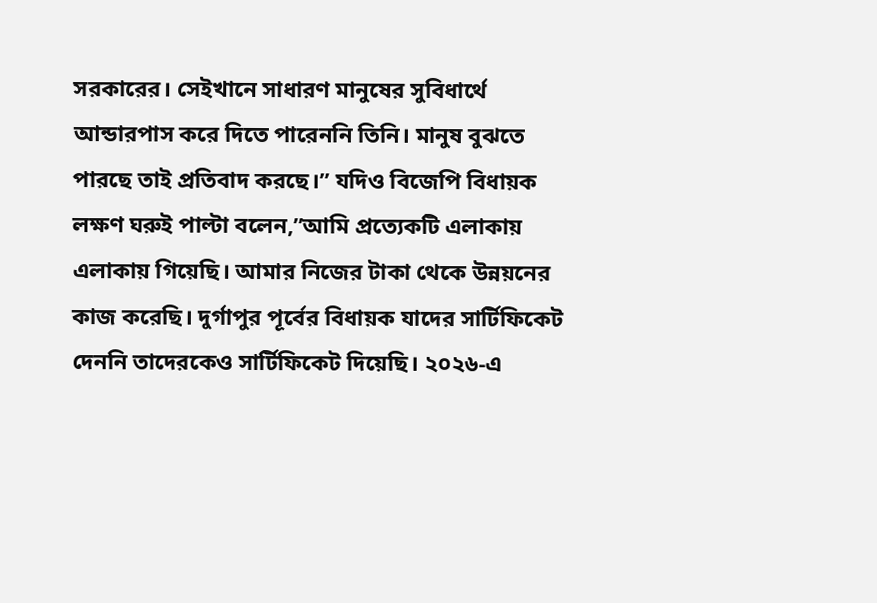সরকারের। সেইখানে সাধারণ মানুষের সুবিধার্থে আন্ডারপাস করে দিতে পারেননি তিনি। মানুষ বুঝতে পারছে তাই প্রতিবাদ করছে।” যদিও বিজেপি বিধায়ক লক্ষণ ঘরুই পাল্টা বলেন,”আমি প্রত্যেকটি এলাকায় এলাকায় গিয়েছি। আমার নিজের টাকা থেকে উন্নয়নের কাজ করেছি। দুর্গাপুর পূর্বের বিধায়ক যাদের সার্টিফিকেট দেননি তাদেরকেও সার্টিফিকেট দিয়েছি। ২০২৬-এ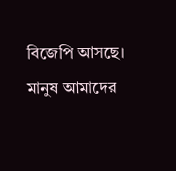বিজেপি আসছে। মানুষ আমাদের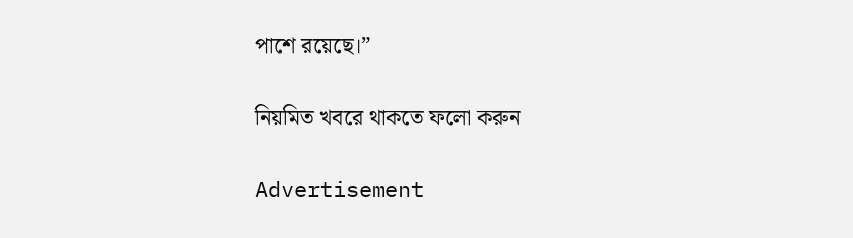পাশে রয়েছে।”

নিয়মিত খবরে থাকতে ফলো করুন

Advertisement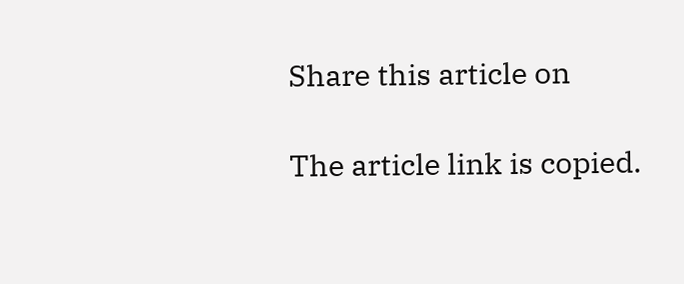Share this article on

The article link is copied.